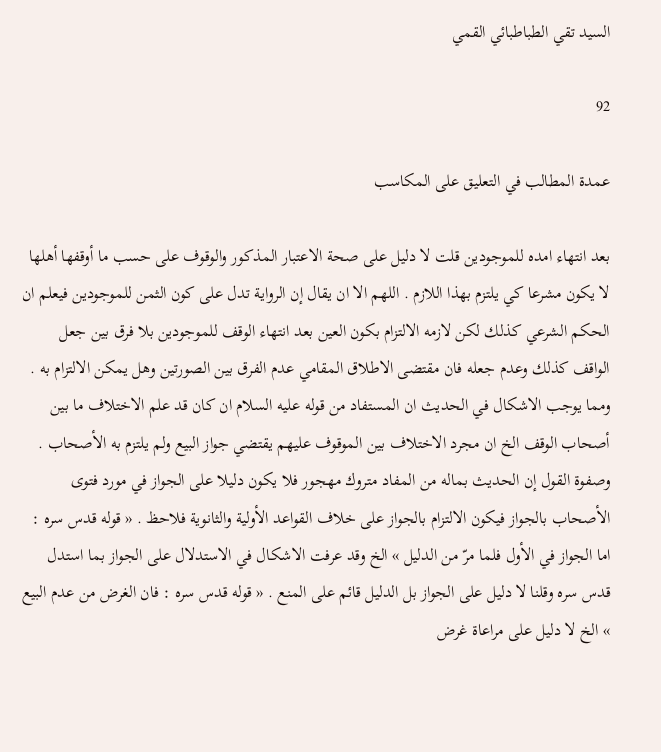السيد تقي الطباطبائي القمي

92

عمدة المطالب في التعليق على المكاسب

بعد انتهاء امده للموجودين قلت لا دليل على صحة الاعتبار المذكور والوقوف على حسب ما أوقفها أهلها لا يكون مشرعا كي يلتزم بهذا اللازم . اللهم الا ان يقال إن الرواية تدل على كون الثمن للموجودين فيعلم ان الحكم الشرعي كذلك لكن لازمه الالتزام بكون العين بعد انتهاء الوقف للموجودين بلا فرق بين جعل الواقف كذلك وعدم جعله فان مقتضى الاطلاق المقامي عدم الفرق بين الصورتين وهل يمكن الالتزام به . ومما يوجب الاشكال في الحديث ان المستفاد من قوله عليه السلام ان كان قد علم الاختلاف ما بين أصحاب الوقف الخ ان مجرد الاختلاف بين الموقوف عليهم يقتضي جواز البيع ولم يلتزم به الأصحاب . وصفوة القول إن الحديث بماله من المفاد متروك مهجور فلا يكون دليلا على الجواز في مورد فتوى الأصحاب بالجواز فيكون الالتزام بالجواز على خلاف القواعد الأولية والثانوية فلاحظ . « قوله قدس سره : اما الجواز في الأول فلما مرّ من الدليل » الخ وقد عرفت الاشكال في الاستدلال على الجواز بما استدل قدس سره وقلنا لا دليل على الجواز بل الدليل قائم على المنع . « قوله قدس سره : فان الغرض من عدم البيع » الخ لا دليل على مراعاة غرض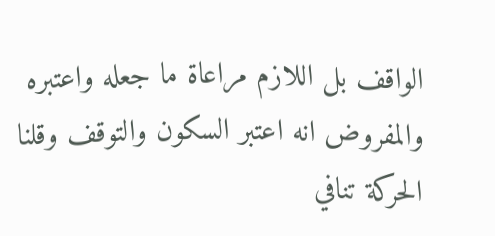الواقف بل اللازم مراعاة ما جعله واعتبره والمفروض انه اعتبر السكون والتوقف وقلنا الحركة تنافي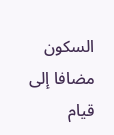السكون مضافا إلى قيام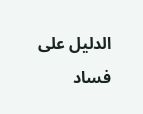الدليل على فساد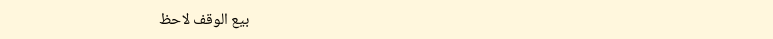بيع الوقف لاحظ